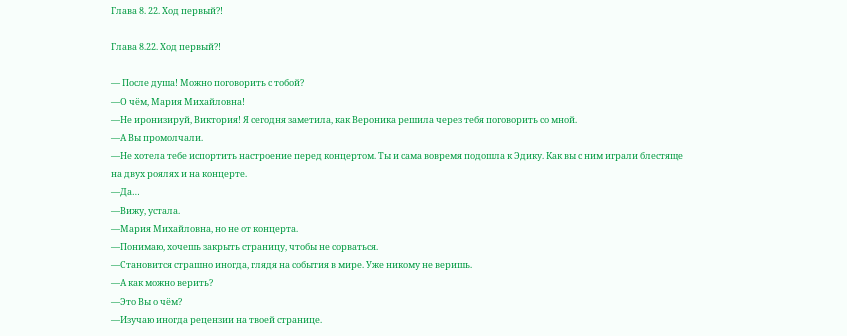Глава 8. 22. Ход первый?!

Глава 8.22. Ход первый?!

— После душа! Можно поговорить с тобой?
—О чём, Мария Михайловна!
—Не иронизируй, Виктория! Я сегодня заметила, как Вероника решила через тебя поговорить со мной.
—А Вы промолчали.
—Не хотела тебе испортить настроение перед концертом. Ты и сама вовремя подошла к Эдику. Как вы с ним играли блестяще на двух роялях и на концерте.
—Да…
—Вижу, устала.
—Мария Михайловна, но не от концерта.
—Понимаю, хочешь закрыть страницу, чтобы не сорваться.
—Становится страшно иногда, глядя на события в мире. Уже никому не веришь.
—А как можно верить?
—Это Вы о чём?
—Изучаю иногда рецензии на твоей странице.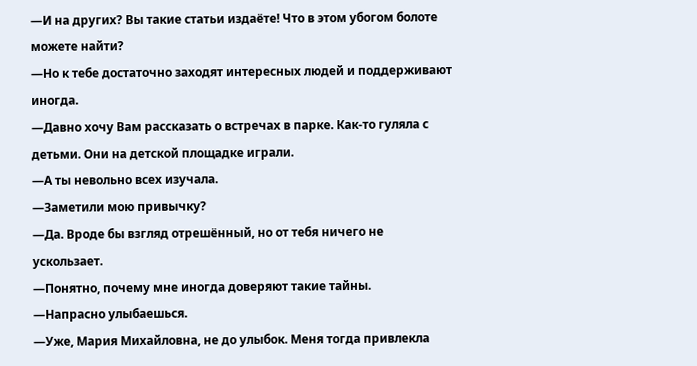—И на других? Вы такие статьи издаёте! Что в этом убогом болоте можете найти?
—Но к тебе достаточно заходят интересных людей и поддерживают иногда.
—Давно хочу Вам рассказать о встречах в парке. Как-то гуляла с детьми. Они на детской площадке играли.
—А ты невольно всех изучала.
—Заметили мою привычку?
—Да. Вроде бы взгляд отрешённый, но от тебя ничего не ускользает.
—Понятно, почему мне иногда доверяют такие тайны.
—Напрасно улыбаешься.
—Уже, Мария Михайловна, не до улыбок. Меня тогда привлекла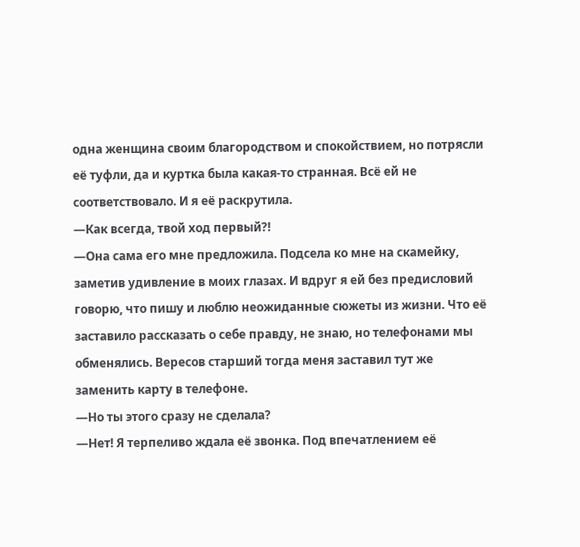одна женщина своим благородством и спокойствием, но потрясли её туфли, да и куртка была какая-то странная. Всё ей не соответствовало. И я её раскрутила.
—Как всегда, твой ход первый?!
—Она сама его мне предложила. Подсела ко мне на скамейку, заметив удивление в моих глазах. И вдруг я ей без предисловий говорю, что пишу и люблю неожиданные сюжеты из жизни. Что её заставило рассказать о себе правду, не знаю, но телефонами мы обменялись. Вересов старший тогда меня заставил тут же заменить карту в телефоне.
—Но ты этого сразу не сделала?
—Нет! Я терпеливо ждала её звонка. Под впечатлением её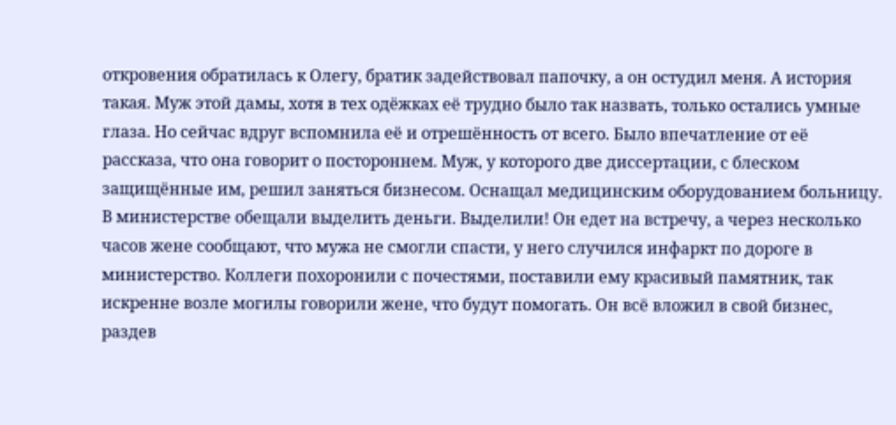откровения обратилась к Олегу, братик задействовал папочку, а он остудил меня. А история такая. Муж этой дамы, хотя в тех одёжках её трудно было так назвать, только остались умные глаза. Но сейчас вдруг вспомнила её и отрешённость от всего. Было впечатление от её рассказа, что она говорит о постороннем. Муж, у которого две диссертации, с блеском защищённые им, решил заняться бизнесом. Оснащал медицинским оборудованием больницу. В министерстве обещали выделить деньги. Выделили! Он едет на встречу, а через несколько часов жене сообщают, что мужа не смогли спасти, у него случился инфаркт по дороге в министерство. Коллеги похоронили с почестями, поставили ему красивый памятник, так искренне возле могилы говорили жене, что будут помогать. Он всё вложил в свой бизнес, раздев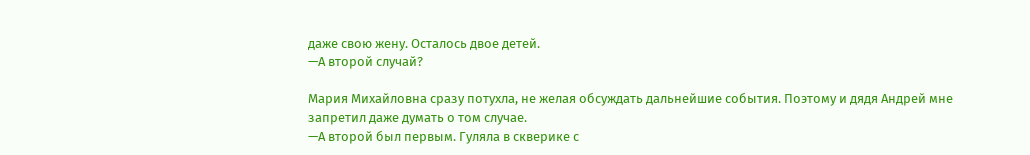даже свою жену. Осталось двое детей.
—А второй случай?

Мария Михайловна сразу потухла, не желая обсуждать дальнейшие события. Поэтому и дядя Андрей мне запретил даже думать о том случае.
—А второй был первым. Гуляла в скверике с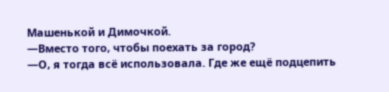Машенькой и Димочкой.
—Вместо того, чтобы поехать за город?
—О, я тогда всё использовала. Где же ещё подцепить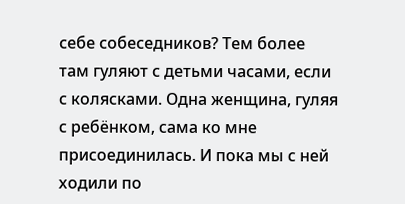себе собеседников? Тем более там гуляют с детьми часами, если с колясками. Одна женщина, гуляя с ребёнком, сама ко мне присоединилась. И пока мы с ней ходили по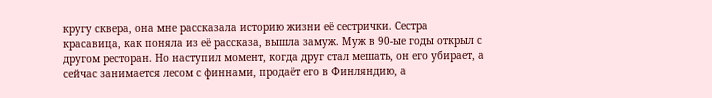кругу сквера, она мне рассказала историю жизни её сестрички. Сестра красавица, как поняла из её рассказа, вышла замуж. Муж в 90-ые годы открыл с другом ресторан. Но наступил момент, когда друг стал мешать, он его убирает, а сейчас занимается лесом с финнами, продаёт его в Финляндию, а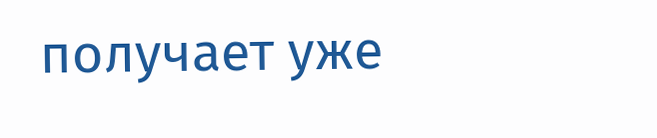получает уже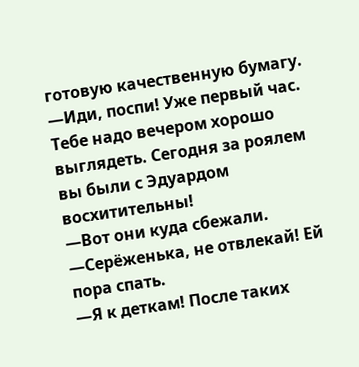готовую качественную бумагу.
—Иди, поспи! Уже первый час. Тебе надо вечером хорошо выглядеть. Сегодня за роялем вы были с Эдуардом восхитительны!
—Вот они куда сбежали.
—Серёженька, не отвлекай! Ей пора спать.
—Я к деткам! После таких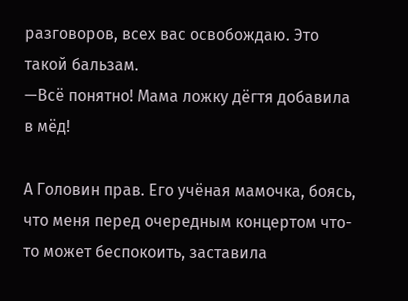разговоров, всех вас освобождаю. Это такой бальзам.
—Всё понятно! Мама ложку дёгтя добавила в мёд!

А Головин прав. Его учёная мамочка, боясь, что меня перед очередным концертом что-то может беспокоить, заставила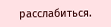расслабиться.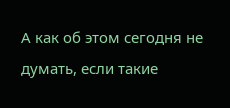А как об этом сегодня не думать, если такие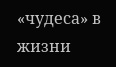«чудеса» в жизни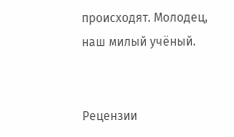происходят. Молодец, наш милый учёный.


Рецензии